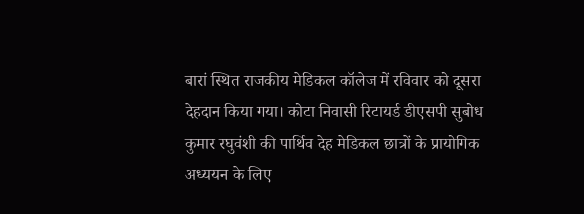बारां स्थित राजकीय मेडिकल कॉलेज में रविवार को दूसरा देहदान किया गया। कोटा निवासी रिटायर्ड डीएसपी सुबोध कुमार रघुवंशी की पार्थिव देह मेडिकल छात्रों के प्रायोगिक अध्ययन के लिए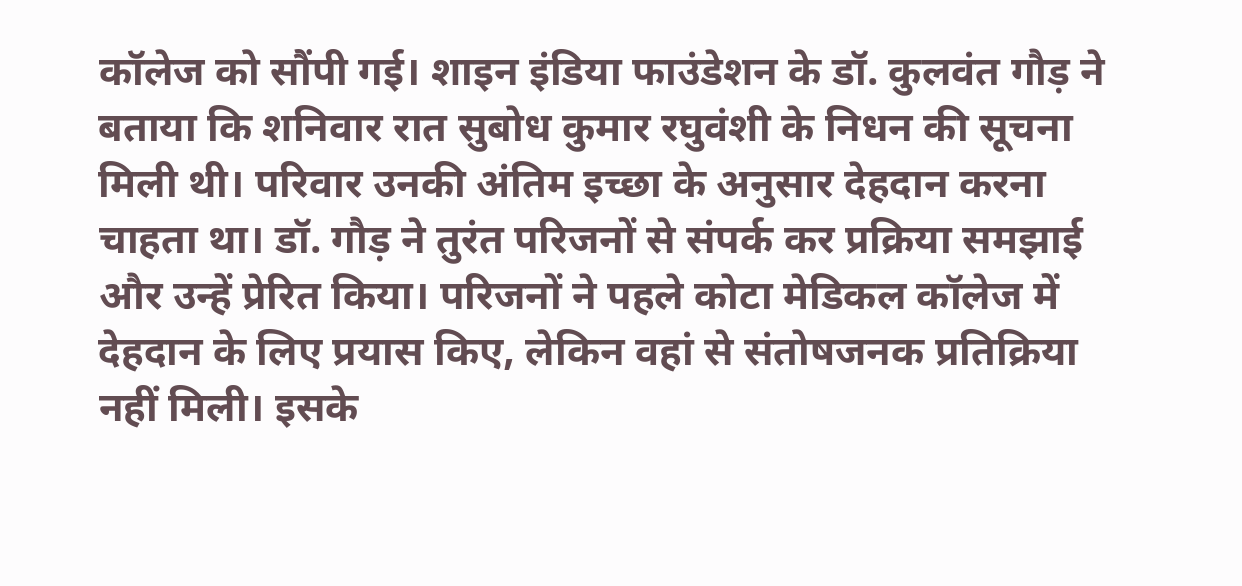कॉलेज को सौंपी गई। शाइन इंडिया फाउंडेशन के डॉ. कुलवंत गौड़ ने बताया कि शनिवार रात सुबोध कुमार रघुवंशी के निधन की सूचना मिली थी। परिवार उनकी अंतिम इच्छा के अनुसार देहदान करना चाहता था। डॉ. गौड़ ने तुरंत परिजनों से संपर्क कर प्रक्रिया समझाई और उन्हें प्रेरित किया। परिजनों ने पहले कोटा मेडिकल कॉलेज में देहदान के लिए प्रयास किए, लेकिन वहां से संतोषजनक प्रतिक्रिया नहीं मिली। इसके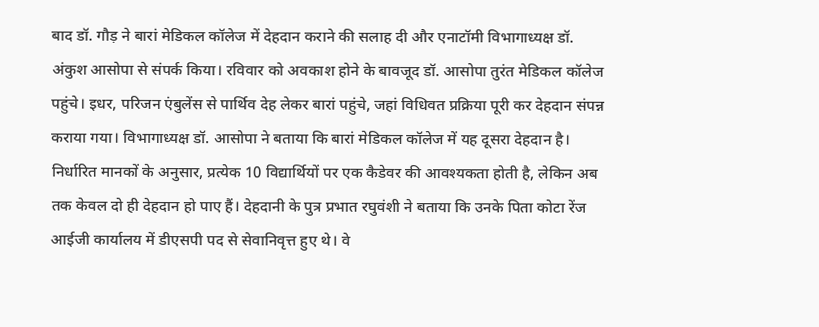बाद डॉ. गौड़ ने बारां मेडिकल कॉलेज में देहदान कराने की सलाह दी और एनाटॉमी विभागाध्यक्ष डॉ. अंकुश आसोपा से संपर्क किया। रविवार को अवकाश होने के बावजूद डॉ. आसोपा तुरंत मेडिकल कॉलेज पहुंचे। इधर, परिजन एंबुलेंस से पार्थिव देह लेकर बारां पहुंचे, जहां विधिवत प्रक्रिया पूरी कर देहदान संपन्न कराया गया। विभागाध्यक्ष डॉ. आसोपा ने बताया कि बारां मेडिकल कॉलेज में यह दूसरा देहदान है। निर्धारित मानकों के अनुसार, प्रत्येक 10 विद्यार्थियों पर एक कैडेवर की आवश्यकता होती है, लेकिन अब तक केवल दो ही देहदान हो पाए हैं। देहदानी के पुत्र प्रभात रघुवंशी ने बताया कि उनके पिता कोटा रेंज आईजी कार्यालय में डीएसपी पद से सेवानिवृत्त हुए थे। वे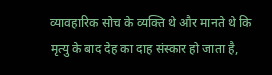व्यावहारिक सोच के व्यक्ति थे और मानते थे कि मृत्यु के बाद देह का दाह संस्कार हो जाता है,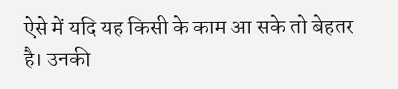ऐसे में यदि यह किसी के काम आ सके तो बेहतर है। उनकी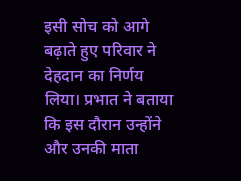इसी सोच को आगे बढ़ाते हुए परिवार ने देहदान का निर्णय लिया। प्रभात ने बताया कि इस दौरान उन्होंने और उनकी माता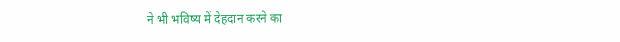ने भी भविष्य में देहदान करने का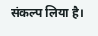संकल्प लिया है।